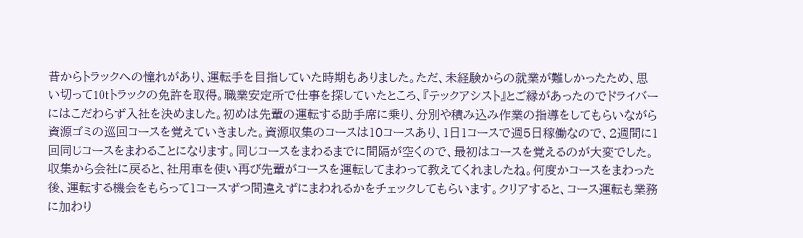昔からトラックへの憧れがあり、運転手を目指していた時期もありました。ただ、未経験からの就業が難しかったため、思い切って10tトラックの免許を取得。職業安定所で仕事を探していたところ、『テックアシスト』とご縁があったのでドライバーにはこだわらず入社を決めました。初めは先輩の運転する助手席に乗り、分別や積み込み作業の指導をしてもらいながら資源ゴミの巡回コースを覚えていきました。資源収集のコースは10コースあり、1日1コースで週5日稼働なので、2週間に1回同じコースをまわることになります。同じコースをまわるまでに間隔が空くので、最初はコースを覚えるのが大変でした。収集から会社に戻ると、社用車を使い再び先輩がコースを運転してまわって教えてくれましたね。何度かコースをまわった後、運転する機会をもらって1コースずつ間違えずにまわれるかをチェックしてもらいます。クリアすると、コース運転も業務に加わり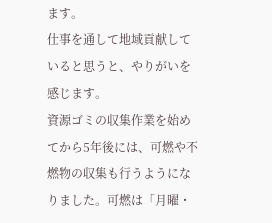ます。
仕事を通して地域貢献していると思うと、やりがいを感じます。
資源ゴミの収集作業を始めてから5年後には、可燃や不燃物の収集も行うようになりました。可燃は「月曜・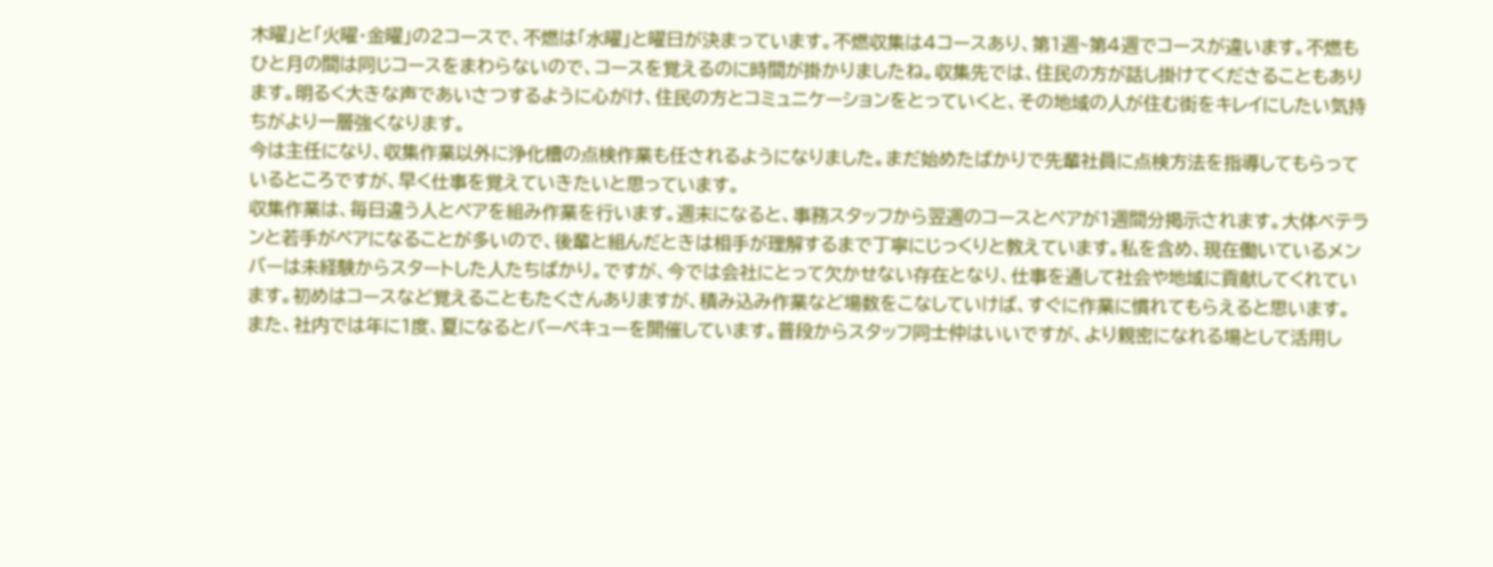木曜」と「火曜・金曜」の2コースで、不燃は「水曜」と曜日が決まっています。不燃収集は4コースあり、第1週~第4週でコースが違います。不燃もひと月の間は同じコースをまわらないので、コースを覚えるのに時間が掛かりましたね。収集先では、住民の方が話し掛けてくださることもあります。明るく大きな声であいさつするように心がけ、住民の方とコミュニケーションをとっていくと、その地域の人が住む街をキレイにしたい気持ちがより一層強くなります。
今は主任になり、収集作業以外に浄化槽の点検作業も任されるようになりました。まだ始めたばかりで先輩社員に点検方法を指導してもらっているところですが、早く仕事を覚えていきたいと思っています。
収集作業は、毎日違う人とペアを組み作業を行います。週末になると、事務スタッフから翌週のコースとペアが1週間分掲示されます。大体ベテランと若手がペアになることが多いので、後輩と組んだときは相手が理解するまで丁寧にじっくりと教えています。私を含め、現在働いているメンバーは未経験からスタートした人たちばかり。ですが、今では会社にとって欠かせない存在となり、仕事を通して社会や地域に貢献してくれています。初めはコースなど覚えることもたくさんありますが、積み込み作業など場数をこなしていけば、すぐに作業に慣れてもらえると思います。
また、社内では年に1度、夏になるとバーベキューを開催しています。普段からスタッフ同士仲はいいですが、より親密になれる場として活用し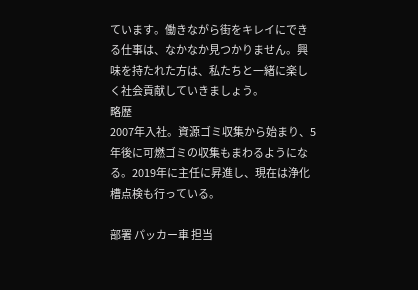ています。働きながら街をキレイにできる仕事は、なかなか見つかりません。興味を持たれた方は、私たちと一緒に楽しく社会貢献していきましょう。
略歴
2007年入社。資源ゴミ収集から始まり、5年後に可燃ゴミの収集もまわるようになる。2019年に主任に昇進し、現在は浄化槽点検も行っている。

部署 パッカー車 担当